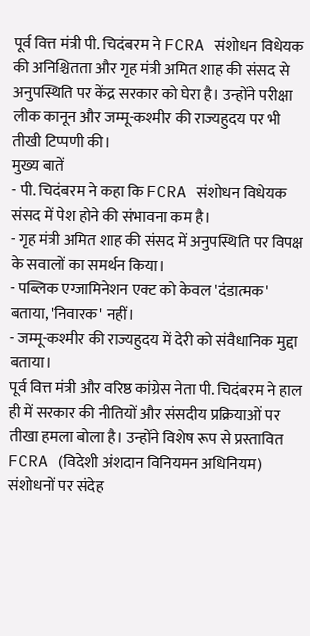पूर्व वित्त मंत्री पी. चिदंबरम ने FCRA संशोधन विधेयक की अनिश्चितता और गृह मंत्री अमित शाह की संसद से अनुपस्थिति पर केंद्र सरकार को घेरा है। उन्होंने परीक्षा लीक कानून और जम्मू-कश्मीर की राज्यहुदय पर भी तीखी टिप्पणी की।
मुख्य बातें
- पी. चिदंबरम ने कहा कि FCRA संशोधन विधेयक संसद में पेश होने की संभावना कम है।
- गृह मंत्री अमित शाह की संसद में अनुपस्थिति पर विपक्ष के सवालों का समर्थन किया।
- पब्लिक एग्जामिनेशन एक्ट को केवल 'दंडात्मक' बताया, 'निवारक' नहीं।
- जम्मू-कश्मीर की राज्यहुदय में देरी को संवैधानिक मुद्दा बताया।
पूर्व वित्त मंत्री और वरिष्ठ कांग्रेस नेता पी. चिदंबरम ने हाल ही में सरकार की नीतियों और संसदीय प्रक्रियाओं पर तीखा हमला बोला है। उन्होंने विशेष रूप से प्रस्तावित FCRA (विदेशी अंशदान विनियमन अधिनियम) संशोधनों पर संदेह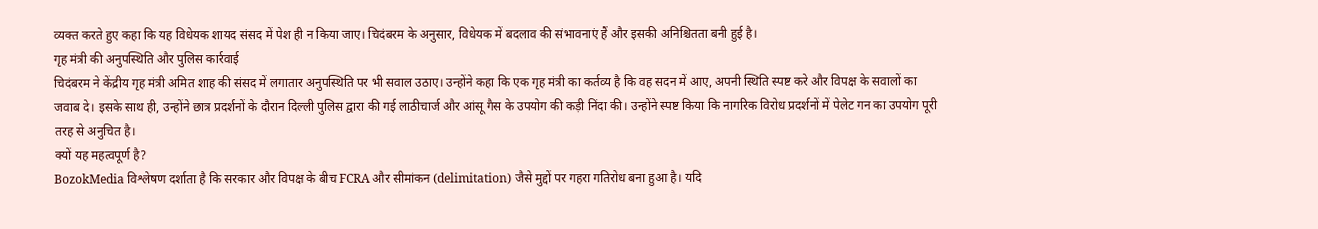व्यक्त करते हुए कहा कि यह विधेयक शायद संसद में पेश ही न किया जाए। चिदंबरम के अनुसार, विधेयक में बदलाव की संभावनाएं हैं और इसकी अनिश्चितता बनी हुई है।
गृह मंत्री की अनुपस्थिति और पुलिस कार्रवाई
चिदंबरम ने केंद्रीय गृह मंत्री अमित शाह की संसद में लगातार अनुपस्थिति पर भी सवाल उठाए। उन्होंने कहा कि एक गृह मंत्री का कर्तव्य है कि वह सदन में आए, अपनी स्थिति स्पष्ट करे और विपक्ष के सवालों का जवाब दे। इसके साथ ही, उन्होंने छात्र प्रदर्शनों के दौरान दिल्ली पुलिस द्वारा की गई लाठीचार्ज और आंसू गैस के उपयोग की कड़ी निंदा की। उन्होंने स्पष्ट किया कि नागरिक विरोध प्रदर्शनों में पेलेट गन का उपयोग पूरी तरह से अनुचित है।
क्यों यह महत्वपूर्ण है?
BozokMedia विश्लेषण दर्शाता है कि सरकार और विपक्ष के बीच FCRA और सीमांकन (delimitation) जैसे मुद्दों पर गहरा गतिरोध बना हुआ है। यदि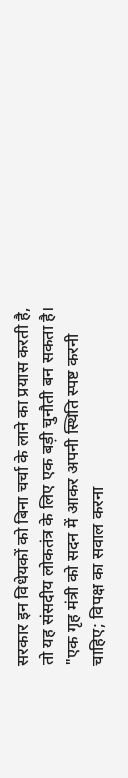सरकार इन विधेयकों को बिना चर्चा के लाने का प्रयास करती है, तो यह संसदीय लोकतंत्र के लिए एक बड़ी चुनौती बन सकता है।
"एक गृह मंत्री को सदन में आकर अपनी स्थिति स्पष्ट करनी चाहिए; विपक्ष का सवाल करना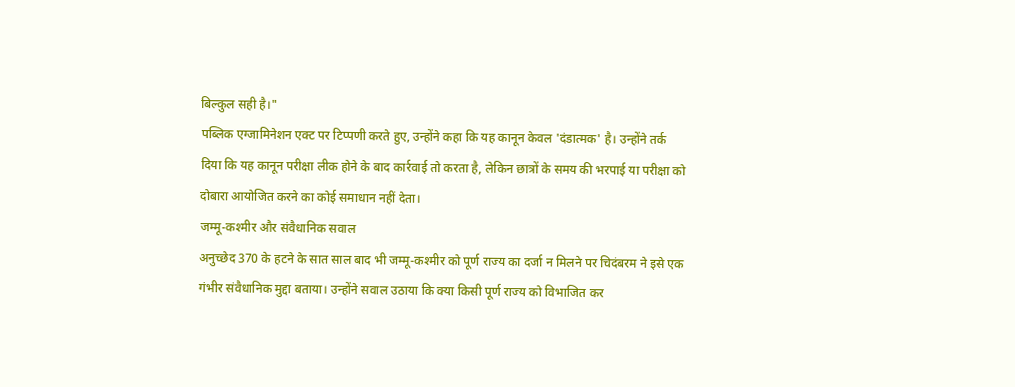बिल्कुल सही है।"
पब्लिक एग्जामिनेशन एक्ट पर टिप्पणी करते हुए, उन्होंने कहा कि यह कानून केवल 'दंडात्मक' है। उन्होंने तर्क दिया कि यह कानून परीक्षा लीक होने के बाद कार्रवाई तो करता है, लेकिन छात्रों के समय की भरपाई या परीक्षा को दोबारा आयोजित करने का कोई समाधान नहीं देता।
जम्मू-कश्मीर और संवैधानिक सवाल
अनुच्छेद 370 के हटने के सात साल बाद भी जम्मू-कश्मीर को पूर्ण राज्य का दर्जा न मिलने पर चिदंबरम ने इसे एक गंभीर संवैधानिक मुद्दा बताया। उन्होंने सवाल उठाया कि क्या किसी पूर्ण राज्य को विभाजित कर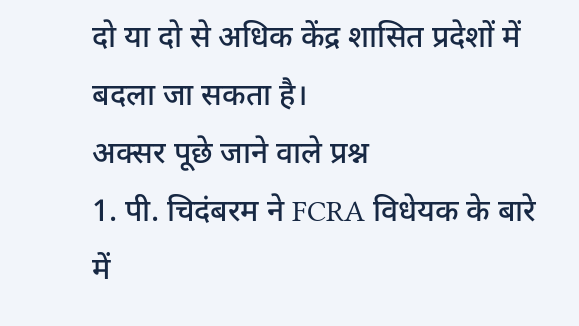दो या दो से अधिक केंद्र शासित प्रदेशों में बदला जा सकता है।
अक्सर पूछे जाने वाले प्रश्न
1. पी. चिदंबरम ने FCRA विधेयक के बारे में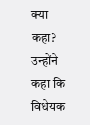क्या कहा?
उन्होंने कहा कि विधेयक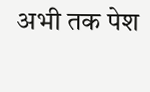अभी तक पेश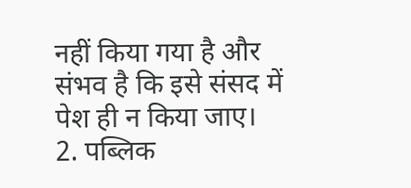नहीं किया गया है और संभव है कि इसे संसद में पेश ही न किया जाए।
2. पब्लिक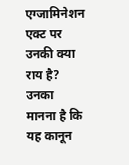एग्जामिनेशन एक्ट पर उनकी क्या राय है?
उनका मानना है कि यह कानून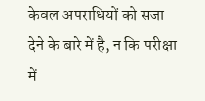केवल अपराधियों को सजा देने के बारे में है, न कि परीक्षा में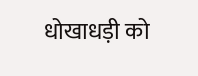धोखाधड़ी को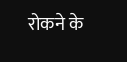रोकने के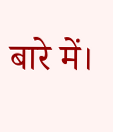बारे में।